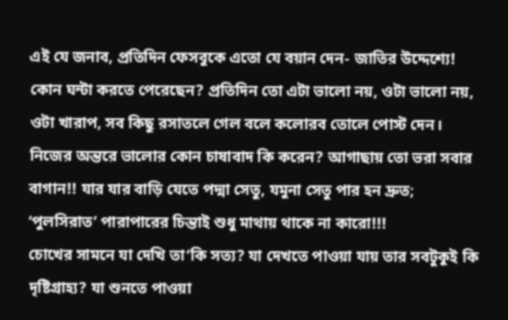এই যে জনাব, প্রতিদিন ফেসবুকে এতো যে বয়ান দেন- জাতির উদ্দেশ্যে! কোন ঘন্টা করতে পেরেছেন? প্রতিদিন তো এটা ভালো নয়, ওটা ভালো নয়, ওটা খারাপ, সব কিছু রসাতলে গেল বলে কলোরব তোলে পোস্ট দেন। নিজের অন্তরে ভালোর কোন চাষাবাদ কি করেন? আগাছায় তো ভরা সবার বাগান!! যার যার বাড়ি যেতে পদ্মা সেতু, যমুনা সেতু পার হন দ্রুত; ‘পুলসিরাত’ পারাপারের চিন্তাই শুধু মাথায় থাকে না কারো!!!
চোখের সামনে যা দেখি তা‘কি সত্য? যা দেখতে পাওয়া যায় তার সবটুকুই কি দৃষ্টিগ্রাহ্য? যা শুনতে পাওয়া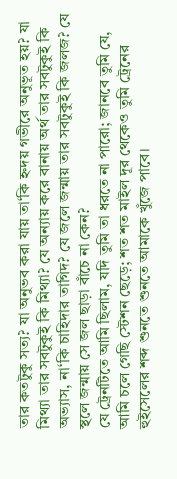তার কতটুকু সত্য? যা অনুভব করা যায় তা‘কি হ্নদয় গভীরে অনুভূত হয়? যা মিথ্যা তার সবটুকুই কি মিথ্যা? যে অন্যায় করে বানায় অর্থ তার সবটুকুই কি অভ্যাস, না‘কি চাহিদার তাগিদ? যে জলে জন্মায় তার সবটুকুই কি জলজ? যে স্থলে জন্মায় সে জল ছাড়া বাঁচে না কেন?
যে ট্রেনটিতে আমি ছিলাম, যদি তুমি তা ধরতে না পারো; জানবে তুমি যে, আমি চলে গেছি স্টেশন ছেড়ে; শত শত মাইল দূর থেকেও তুমি ট্রেনের হুইসেলের শব্দ শুনতে শুনতে আমাকে খুঁজে পাবে।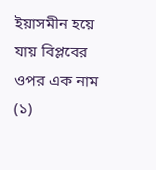ইয়াসমীন হয়ে যায় বিপ্লবের ওপর এক নাম (১)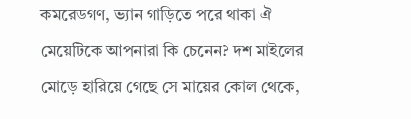কমরেডগণ, ভ্যান গাড়িতে পরে থাকা ঐ মেয়েটিকে আপনারা কি চেনেন? দশ মাইলের মোড়ে হারিয়ে গেছে সে মায়ের কোল থেকে,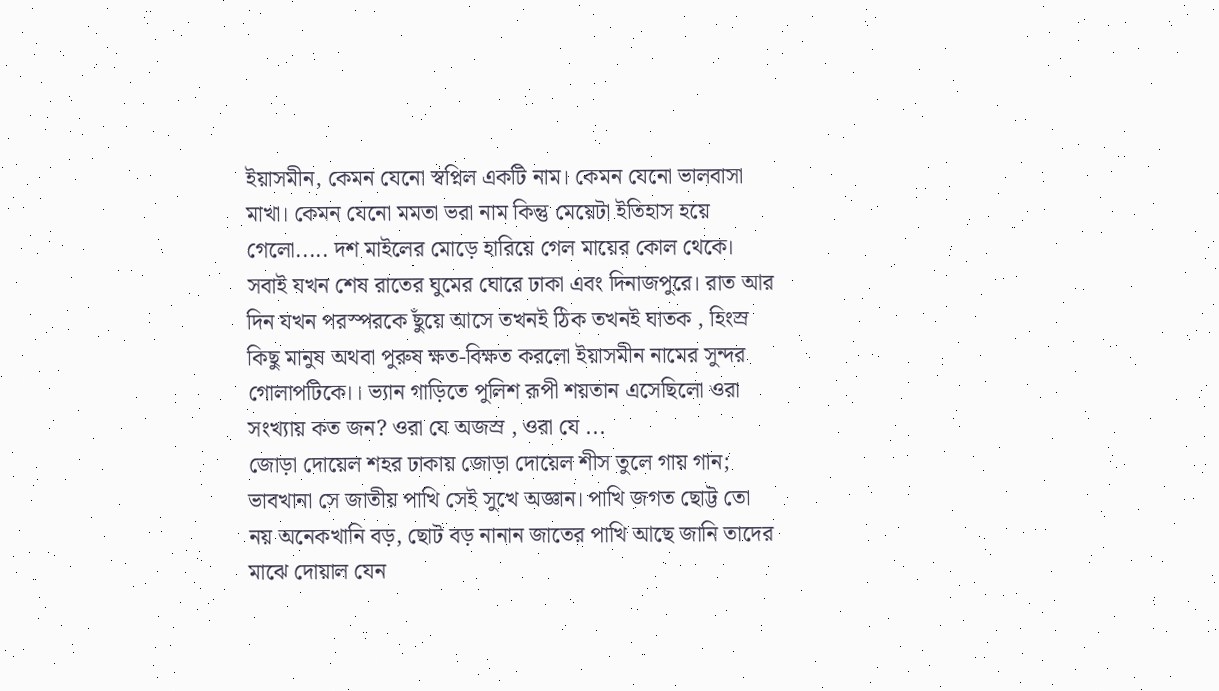ইয়াসমীন, কেমন যেনো স্বপ্নিল একটি নাম। কেমন যেনো ভালবাসা মাখা। কেমন যেনো মমতা ভরা নাম কিন্তু মেয়েটা ইতিহাস হয়ে গেলো..... দশ মাইলের মোড়ে হারিয়ে গেল মায়ের কোল থেকে। সবাই যখন শেষ রাতের ঘুমের ঘোরে ঢাকা এবং দিনাজপুরে। রাত আর দিন যখন পরস্পরকে ছুঁয়ে আসে তখনই ঠিক তখনই ঘাতক , হিংস্র কিছু মানুষ অথবা পুরুষ ক্ষত-বিক্ষত করলো ইয়াসমীন নামের সুন্দর গোলাপটিকে।। ভ্যান গাড়িতে পুলিশ রূপী শয়তান এসেছিলো ওরা সংখ্যায় কত জন? ওরা যে অজস্র , ওরা যে ...
জোড়া দোয়েল শহর ঢাকায় জোড়া দোয়েল শীস তুলে গায় গান; ভাবখানা সে জাতীয় পাখি সেই সুখে অজ্ঞান। পাখি জগত ছোট্ট তো নয় অনেকখানি বড়, ছোট বড় নানান জাতের পাখি আছে জানি তাদের মাঝে দোয়াল যেন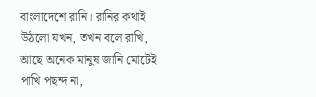বাংলাদেশে রানি। রানির কথাই উঠলো যখন, তখন বলে রাখি, আছে অনেক মানুষ জানি মোটেই পাখি পছন্দ না,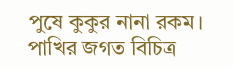পুষে কুকুর নানা রকম। পাখির জগত বিচিত্র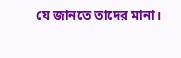যে জানতে তাদের মানা।